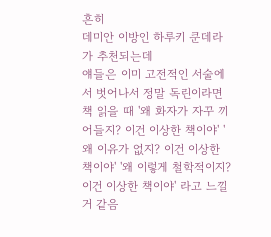흔히
데미안 이방인 하루키 쿤데라 가 추천되는데
얘들은 이미 고전적인 서술에서 벗어나서 정말 독린이라면
책 읽을 때 '왜 화자가 자꾸 끼어들지? 이건 이상한 책이야' '왜 이유가 없지? 이건 이상한 책이야' '왜 이렇게 철학적이지? 이건 이상한 책이야' 라고 느낄 거 같음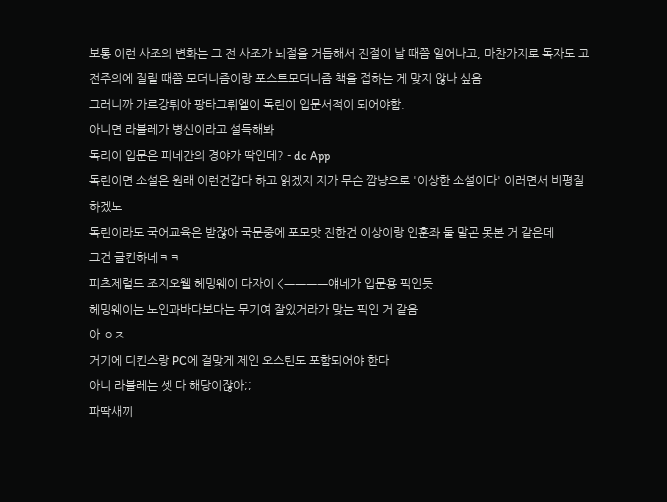보통 이런 사조의 변화는 그 전 사조가 뇌절을 거듭해서 진절이 날 때쯤 일어나고, 마찬가지로 독자도 고전주의에 질릴 때쯤 모더니즘이랑 포스트모더니즘 책을 접하는 게 맞지 않나 싶음
그러니까 가르강튀아 팡타그뤼엘이 독린이 입문서적이 되어야함.
아니면 라블레가 병신이라고 설득해봐
독리이 입문은 피네간의 경야가 딱인데? - dc App
독린이면 소설은 원래 이런건갑다 하고 읽겠지 지가 무슨 깜냥으로 '이상한 소설이다' 이러면서 비평질하겠노
독린이라도 국어교육은 받잖아 국문중에 포모맛 진한건 이상이랑 인훈좌 둘 말곤 못본 거 같은데
그건 글킨하네ㅋㅋ
피츠제럴드 조지오웰 헤밍웨이 다자이 <ㅡㅡㅡㅡ얘네가 입문용 픽인듯
헤밍웨이는 노인과바다보다는 무기여 잘있거라가 맞는 픽인 거 같음
아 ㅇㅈ
거기에 디킨스랑 PC에 걸맞게 제인 오스틴도 포함되어야 한다
아니 라블레는 셋 다 해당이잖아;;
파딱새끼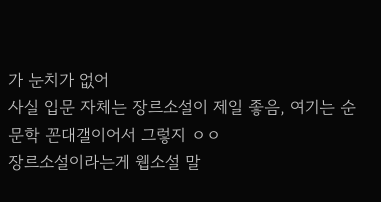가 눈치가 없어
사실 입문 자체는 장르소설이 제일 좋음, 여기는 순문학 꼰대갤이어서 그렇지 ㅇㅇ
장르소설이라는게 웹소설 말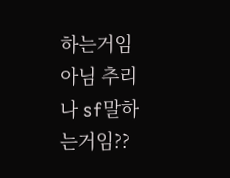하는거임 아님 추리나 sf말하는거임??